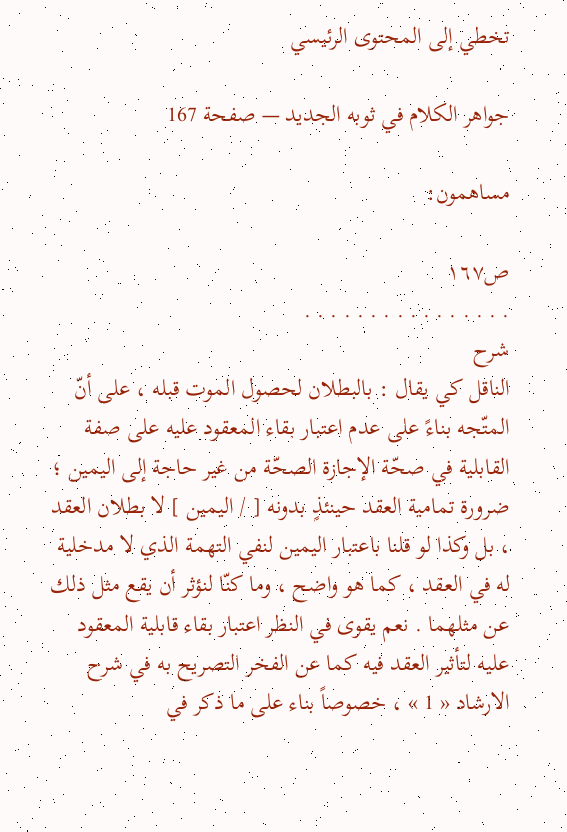تخطي إلى المحتوى الرئيسي

جواهر الكلام في ثوبه الجديد — صفحة 167

مساهمون:

ص١٦٧
. . . . . . . . . . . . . . . .
شرح
الناقل كي يقال : بالبطلان لحصول الموت قبله ، على أنّ المتّجه بناءً على عدم اعتبار بقاء المعقود عليه على صفة القابلية في صحّة الإجازة الصحّة من غير حاجة إلى اليمين ؛ ضرورة تمامية العقد حينئذٍ بدونه [ / اليمين ] لا بطلان العقد ، بل وكذا لو قلنا باعتبار اليمين لنفي التهمة الذي لا مدخلية له في العقد ، كما هو واضح ، وما كنّا لنؤثر أن يقع مثل ذلك عن مثلهما . نعم يقوى في النظر اعتبار بقاء قابلية المعقود عليه لتأثير العقد فيه كما عن الفخر التصريح به في شرح الارشاد « 1 » ، خصوصاً بناء على ما ذكر في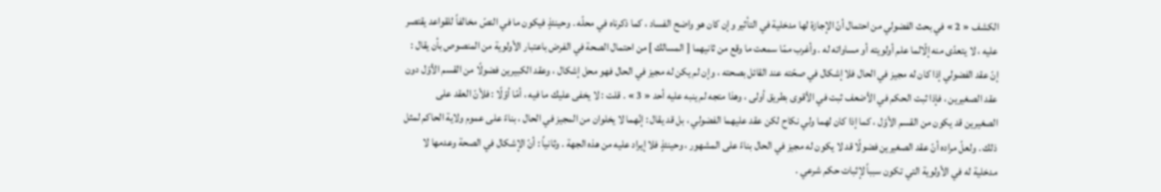الكشف « 2 » في بحث الفضولي من احتمال أنّ الإجازة لها مدخلية في التأثير وإن كان هو واضح الفساد ، كما ذكرناه في محلّه . وحينئذٍ فيكون ما في النصّ مخالفاً للقواعد يقتصر عليه ، لا يتعدّى منه إلّالما علم أولويته أو مساواته له . وأغرب ممّا سمعت ما وقع من ثانيهما [ المسالك ] من احتمال الصحة في الفرض باعتبار الأولوية من المنصوص بأن يقال : إنّ عقد الفضولي إذا كان له مجيز في الحال فلا إشكال في صحّته عند القائل بصحته ، وإن لم يكن له مجيز في الحال فهو محل إشكال ، وعقد الكبيرين فضولًا من القسم الأوّل دون عقد الصغيرين ، فإذا ثبت الحكم في الأضعف ثبت في الأقوى بطريق أولى ، وهذا متجه لم ينبه عليه أحد « 3 » . قلت : لا يخفى عليك ما فيه ، أمّا أوّلًا : فلأنّ العقد على الصغيرين قد يكون من القسم الأوّل ، كما إذا كان لهما ولي نكاح لكن عقد عليهما الفضولي ، بل قد يقال : إنّهما لا يخلوان من المجيز في الحال ، بناءً على عموم ولاية الحاكم لمثل ذلك . ولعلّ مراده أنّ عقد الصغيرين فضولًا قد لا يكون له مجيز في الحال بناءً على المشهور ، وحينئذٍ فلا إيراد عليه من هذه الجهة . وثانياً : أنّ الإشكال في الصحة وعدمها لا مدخلية له في الأولوية التي تكون سبباً لإثبات حكم شرعي .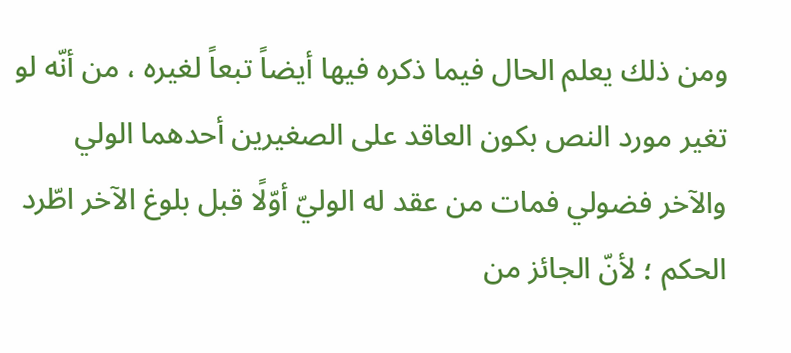ومن ذلك يعلم الحال فيما ذكره فيها أيضاً تبعاً لغيره ، من أنّه لو تغير مورد النص بكون العاقد على الصغيرين أحدهما الولي والآخر فضولي فمات من عقد له الوليّ أوّلًا قبل بلوغ الآخر اطّرد الحكم ؛ لأنّ الجائز من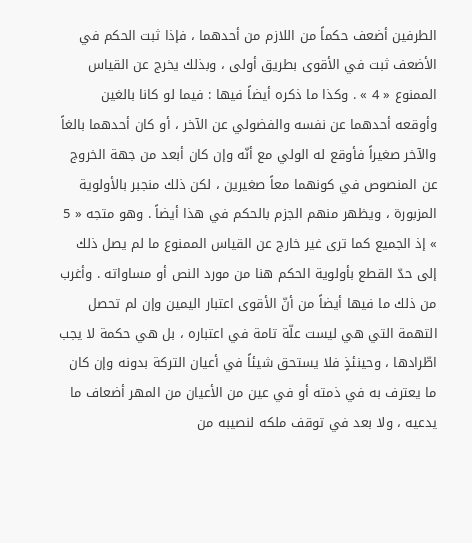الطرفين أضعف حكماً من اللازم من أحدهما ، فإذا ثبت الحكم في الأضعف ثبت في الأقوى بطريق أولى ، وبذلك يخرج عن القياس الممنوع « 4 » . وكذا ما ذكره أيضاً فيها : فيما لو كانا بالغين وأوقعه أحدهما عن نفسه والفضولي عن الآخر ، أو كان أحدهما بالغاً والآخر صغيراً فأوقع له الولي مع أنّه وإن كان أبعد من جهة الخروج عن المنصوص في كونهما معاً صغيرين ، لكن ذلك منجبر بالأولوية المزبورة ، ويظهر منهم الجزم بالحكم في هذا أيضاً . وهو متجه « 5 » إذ الجميع كما ترى غير خارج عن القياس الممنوع ما لم يصل ذلك إلى حدّ القطع بأولوية الحكم هنا من مورد النص أو مساواته . وأغرب من ذلك ما فيها أيضاً من أنّ الأقوى اعتبار اليمين وإن لم تحصل التهمة التي هي ليست علّة تامة في اعتباره ، بل هي حكمة لا يجب اطّرادها ، وحينئذٍ فلا يستحق شيئاً في أعيان التركة بدونه وإن كان ما يعترف به في ذمته أو في عين من الأعيان من المهر أضعاف ما يدعيه ، ولا بعد في توقف ملكه لنصيبه من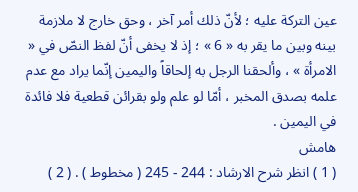عين التركة عليه ؛ لأنّ ذلك أمر آخر ، وحق خارج لا ملازمة بينه وبين ما يقر به « 6 » ؛ إذ لا يخفى أنّ لفظ النصّ في « الامرأة » ، وألحقنا الرجل به إلحاقاً واليمين إنّما يراد مع عدم علمه بصدق المخبر ، أمّا لو علم ولو بقرائن قطعية فلا فائدة في اليمين .
هامش
( 1 ) انظر شرح الارشاد : 244 - 245 ( مخطوط ) . ( 2 )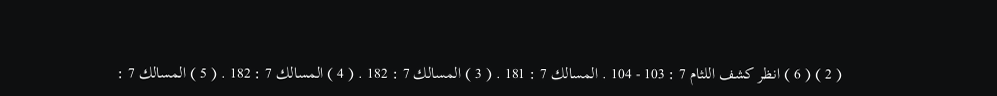( 2 ) ( 6 ) انظر كشف اللثام 7 : 103 - 104 . المسالك 7 : 181 . ( 3 ) المسالك 7 : 182 . ( 4 ) المسالك 7 : 182 . ( 5 ) المسالك 7 :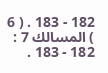182 - 183 . ( 6 ) المسالك 7 : 182 - 183 .